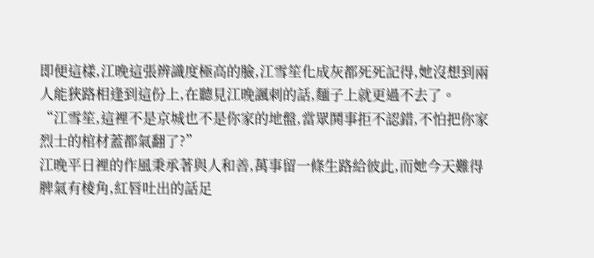即便這樣,江晚這張辨識度極高的臉,江雪笙化成灰都死死記得,她沒想到兩人能狹路相逢到這份上,在聽見江晚諷刺的話,麵子上就更過不去了。
“江雪笙,這裡不是京城也不是你家的地盤,當眾鬨事拒不認錯,不怕把你家烈士的棺材蓋都氣翻了?”
江晚平日裡的作風秉承著與人和善,萬事留一條生路給彼此,而她今天難得脾氣有棱角,紅唇吐出的話足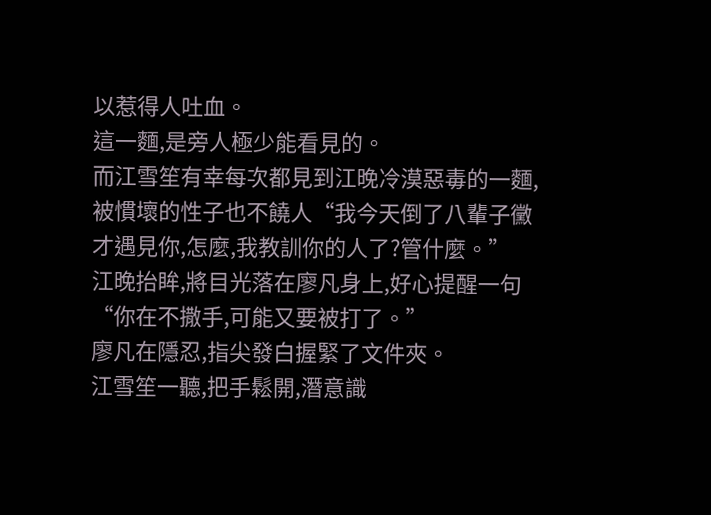以惹得人吐血。
這一麵,是旁人極少能看見的。
而江雪笙有幸每次都見到江晚冷漠惡毒的一麵,被慣壞的性子也不饒人“我今天倒了八輩子黴才遇見你,怎麼,我教訓你的人了?管什麼。”
江晚抬眸,將目光落在廖凡身上,好心提醒一句“你在不撒手,可能又要被打了。”
廖凡在隱忍,指尖發白握緊了文件夾。
江雪笙一聽,把手鬆開,潛意識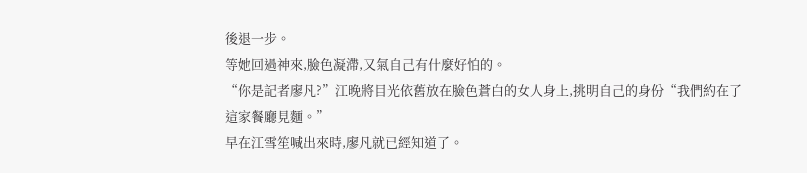後退一步。
等她回過神來,臉色凝滯,又氣自己有什麼好怕的。
“你是記者廖凡?”江晚將目光依舊放在臉色蒼白的女人身上,挑明自己的身份“我們約在了這家餐廳見麵。”
早在江雪笙喊出來時,廖凡就已經知道了。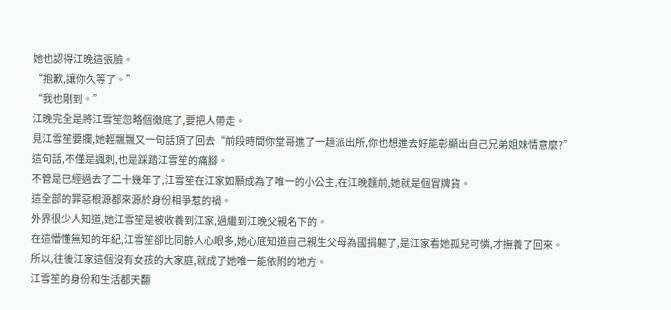她也認得江晚這張臉。
“抱歉,讓你久等了。”
“我也剛到。”
江晚完全是將江雪笙忽略個徹底了,要把人帶走。
見江雪笙要攔,她輕飄飄又一句話頂了回去“前段時間你堂哥進了一趟派出所,你也想進去好能彰顯出自己兄弟姐妹情意麼?”
這句話,不僅是諷刺,也是踩踏江雪笙的痛腳。
不管是已經過去了二十幾年了,江雪笙在江家如願成為了唯一的小公主,在江晚麵前,她就是個冒牌貨。
這全部的罪惡根源都來源於身份相爭惹的禍。
外界很少人知道,她江雪笙是被收養到江家,過繼到江晚父親名下的。
在這懵懂無知的年紀,江雪笙卻比同齡人心眼多,她心底知道自己親生父母為國捐軀了,是江家看她孤兒可憐,才撫養了回來。
所以,往後江家這個沒有女孩的大家庭,就成了她唯一能依附的地方。
江雪笙的身份和生活都天翻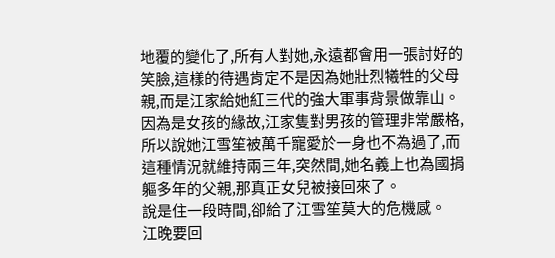地覆的變化了,所有人對她,永遠都會用一張討好的笑臉,這樣的待遇肯定不是因為她壯烈犧牲的父母親,而是江家給她紅三代的強大軍事背景做靠山。
因為是女孩的緣故,江家隻對男孩的管理非常嚴格,所以說她江雪笙被萬千寵愛於一身也不為過了,而這種情況就維持兩三年,突然間,她名義上也為國捐軀多年的父親,那真正女兒被接回來了。
說是住一段時間,卻給了江雪笙莫大的危機感。
江晚要回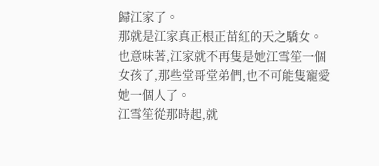歸江家了。
那就是江家真正根正苗紅的天之驕女。
也意味著,江家就不再隻是她江雪笙一個女孩了,那些堂哥堂弟們,也不可能隻寵愛她一個人了。
江雪笙從那時起,就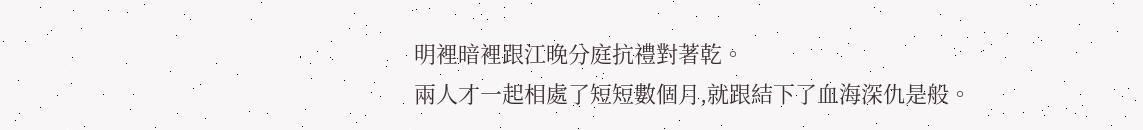明裡暗裡跟江晚分庭抗禮對著乾。
兩人才一起相處了短短數個月,就跟結下了血海深仇是般。